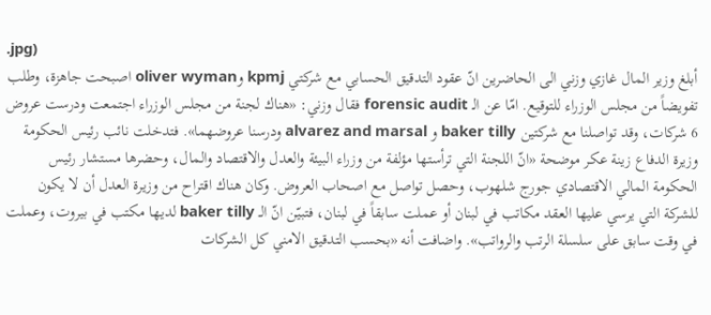.jpg)
أبلغ وزير المال غازي وزني الى الحاضرين انّ عقود التدقيق الحسابي مع شركتي kpmj وoliver wyman اصبحت جاهزة، وطلب تفويضاً من مجلس الوزراء للتوقيع. امّا عن الـ forensic audit فقال وزني: «هناك لجنة من مجلس الوزراء اجتمعت ودرست عروض 6 شركات، وقد تواصلنا مع شركتين baker tilly و alvarez and marsal ودرسنا عروضهما». فتدخلت نائب رئيس الحكومة وزيرة الدفاع زينة عكر موضحة «انّ اللجنة التي ترأستها مؤلفة من وزراء البيئة والعدل والاقتصاد والمال، وحضرها مستشار رئيس الحكومة المالي الاقتصادي جورج شلهوب، وحصل تواصل مع اصحاب العروض. وكان هناك اقتراح من وزيرة العدل أن لا يكون للشركة التي يرسي عليها العقد مكاتب في لبنان أو عملت سابقاً في لبنان، فتبيّن انّ الـ baker tilly لديها مكتب في بيروت، وعملت في وقت سابق على سلسلة الرتب والرواتب». واضافت أنه «بحسب التدقيق الامني كل الشركات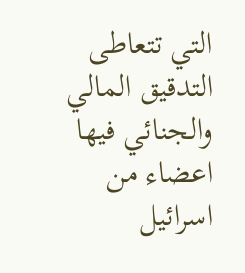التي تتعاطى التدقيق المالي والجنائي فيها اعضاء من اسرائيل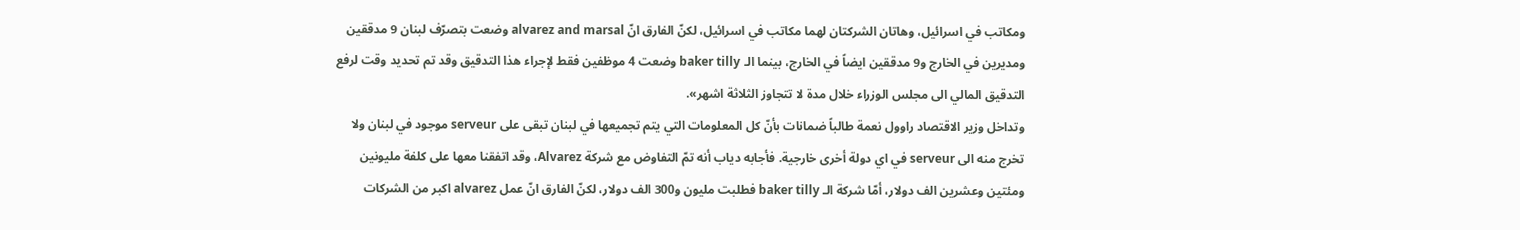ومكاتب في اسرائيل، وهاتان الشركتان لهما مكاتب في اسرائيل، لكنّ الفارق انّ alvarez and marsal وضعت بتصرّف لبنان 9 مدققين ومديرين في الخارج و9 مدققين ايضاً في الخارج، بينما الـ baker tilly وضعت 4 موظفين فقط لإجراء هذا التدقيق وقد تم تحديد وقت لرفع التدقيق المالي الى مجلس الوزراء خلال مدة لا تتجاوز الثلاثة اشهر».
وتداخل وزير الاقتصاد راوول نعمة طالباً ضمانات بأنّ كل المعلومات التي يتم تجميعها في لبنان تبقى على serveur موجود في لبنان ولا تخرج منه الى serveur في اي دولة أخرى خارجية. فأجابه دياب أنه تمّ التفاوض مع شركة Alvarez، وقد اتفقنا معها على كلفة مليونين ومئتين وعشرين الف دولار، أمّا شركة الـ baker tilly فطلبت مليون و300 الف دولار، لكنّ الفارق انّ عمل alvarez اكبر من الشركات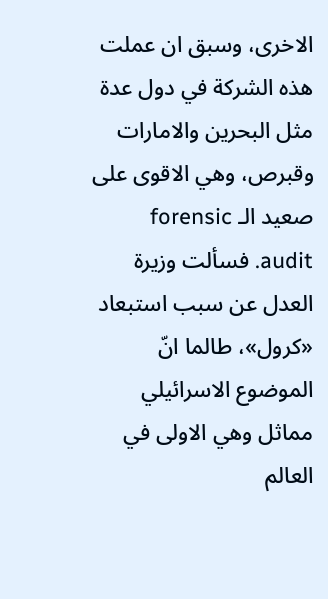الاخرى، وسبق ان عملت هذه الشركة في دول عدة مثل البحرين والامارات وقبرص، وهي الاقوى على صعيد الـ forensic audit. فسألت وزيرة العدل عن سبب استبعاد «كرول»، طالما انّ الموضوع الاسرائيلي مماثل وهي الاولى في العالم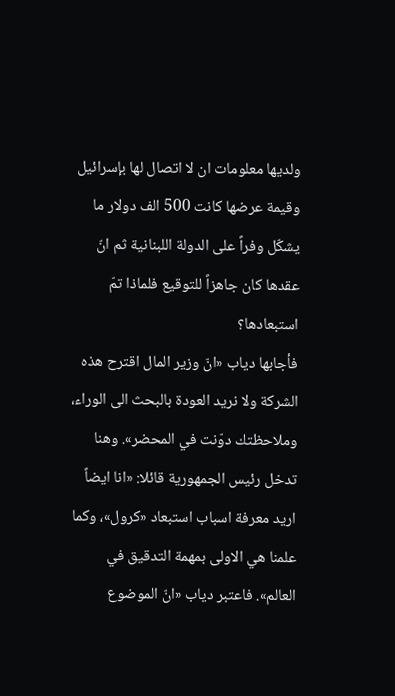ولديها معلومات ان لا اتصال لها بإسرائيل وقيمة عرضها كانت 500 الف دولار ما يشكّل وفراً على الدولة اللبنانية ثم انّ عقدها كان جاهزاً للتوقيع فلماذا تمّ استبعادها؟
فأجابها دياب «انّ وزير المال اقترح هذه الشركة ولا نريد العودة بالبحث الى الوراء، وملاحظتك دوّنت في المحضر». وهنا تدخل رئيس الجمهورية قائلا: «انا ايضاً اريد معرفة اسباب استبعاد «كرول»، وكما علمنا هي الاولى بمهمة التدقيق في العالم». فاعتبر دياب «انّ الموضوع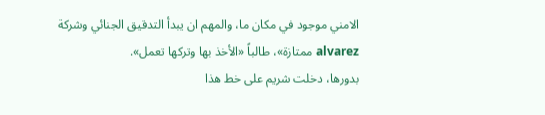الامني موجود في مكان ما، والمهم ان يبدأ التدقيق الجنائي وشركة alvarez ممتازة»، طالباً «الأخذ بها وتركها تعمل».
بدورها، دخلت شريم على خط هذا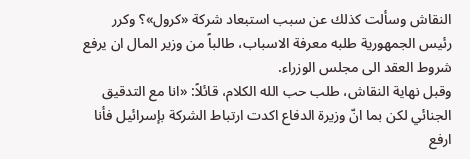النقاش وسألت كذلك عن سبب استبعاد شركة «كرول»؟ وكرر رئيس الجمهورية طلبه معرفة الاسباب، طالباً من وزير المال ان يرفع شروط العقد الى مجلس الوزراء.
وقبل نهاية النقاش، طلب حب الله الكلام، قائلاً: «انا مع التدقيق الجنائي لكن بما انّ وزيرة الدفاع اكدت ارتباط الشركة بإسرائيل فأنا ارفع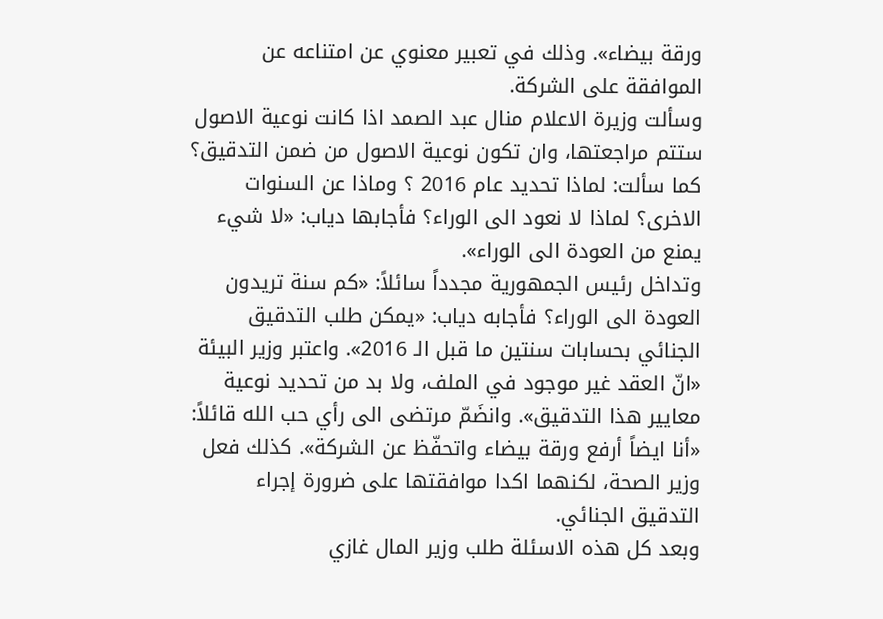ورقة بيضاء». وذلك في تعبير معنوي عن امتناعه عن الموافقة على الشركة.
وسألت وزيرة الاعلام منال عبد الصمد اذا كانت نوعية الاصول ستتم مراجعتها، وان تكون نوعية الاصول من ضمن التدقيق؟ كما سألت: لماذا تحديد عام 2016 ؟ وماذا عن السنوات الاخرى؟ لماذا لا نعود الى الوراء؟ فأجابها دياب: «لا شيء يمنع من العودة الى الوراء».
وتداخل رئيس الجمهورية مجدداً سائلاً: «كم سنة تريدون العودة الى الوراء؟ فأجابه دياب: «يمكن طلب التدقيق الجنائي بحسابات سنتين ما قبل الـ 2016». واعتبر وزير البيئة «انّ العقد غير موجود في الملف، ولا بد من تحديد نوعية معايير هذا التدقيق». وانضَمّ مرتضى الى رأي حب الله قائلاً: «أنا ايضاً أرفع ورقة بيضاء واتحفّظ عن الشركة». كذلك فعل وزير الصحة، لكنهما اكدا موافقتها على ضرورة إجراء التدقيق الجنائي.
وبعد كل هذه الاسئلة طلب وزير المال غازي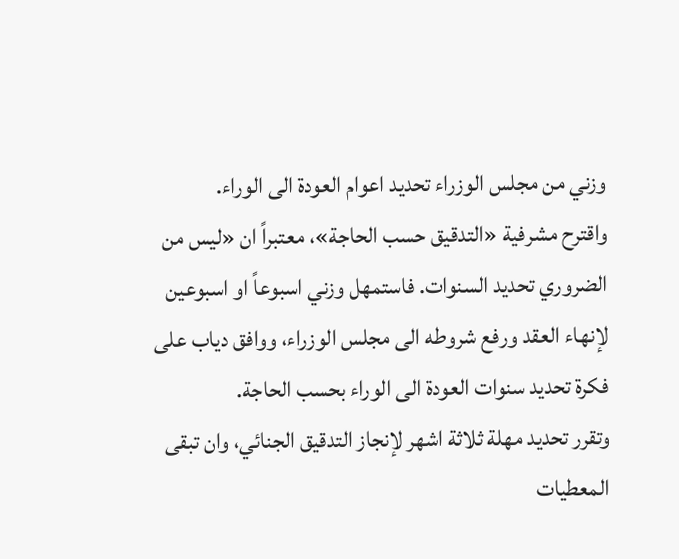وزني من مجلس الوزراء تحديد اعوام العودة الى الوراء.
واقترح مشرفية «التدقيق حسب الحاجة»، معتبراً ان «ليس من الضروري تحديد السنوات. فاستمهل وزني اسبوعاً او اسبوعين لإنهاء العقد ورفع شروطه الى مجلس الوزراء، ووافق دياب على فكرة تحديد سنوات العودة الى الوراء بحسب الحاجة.
وتقرر تحديد مهلة ثلاثة اشهر لإنجاز التدقيق الجنائي، وان تبقى المعطيات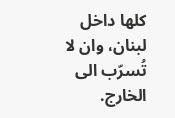كلها داخل لبنان، وان لا تُسرّب الى الخارج.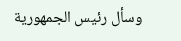وسأل رئيس الجمهورية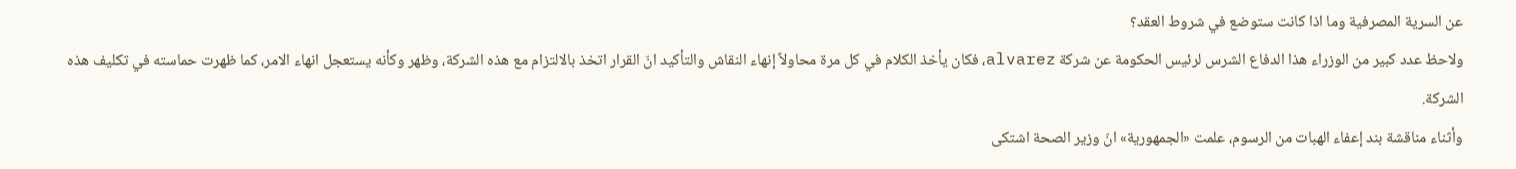عن السرية المصرفية وما اذا كانت ستوضع في شروط العقد؟
ولاحظ عدد كبير من الوزراء هذا الدفاع الشرس لرئيس الحكومة عن شركة alvarez، فكان يأخذ الكلام في كل مرة محاولاً إنهاء النقاش والتأكيد انّ القرار اتخذ بالالتزام مع هذه الشركة، وظهر وكأنه يستعجل انهاء الامر، كما ظهرت حماسته في تكليف هذه الشركة.
وأثناء مناقشة بند إعفاء الهبات من الرسوم، علمت «الجمهورية» انّ وزير الصحة اشتكى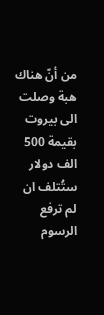من أنّ هناك هبة وصلت الى بيروت بقيمة 500 الف دولار ستُتلف ان لم ترفع الرسوم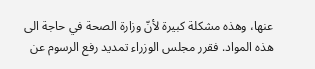عنها، وهذه مشكلة كبيرة لأنّ وزارة الصحة في حاجة الى هذه المواد. فقرر مجلس الوزراء تمديد رفع الرسوم عن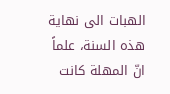الهبات الى نهاية هذه السنة، علماً انّ المهلة كانت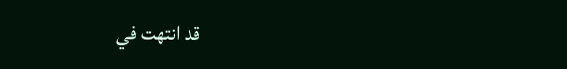قد انتهت في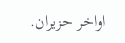اواخر حزيران.